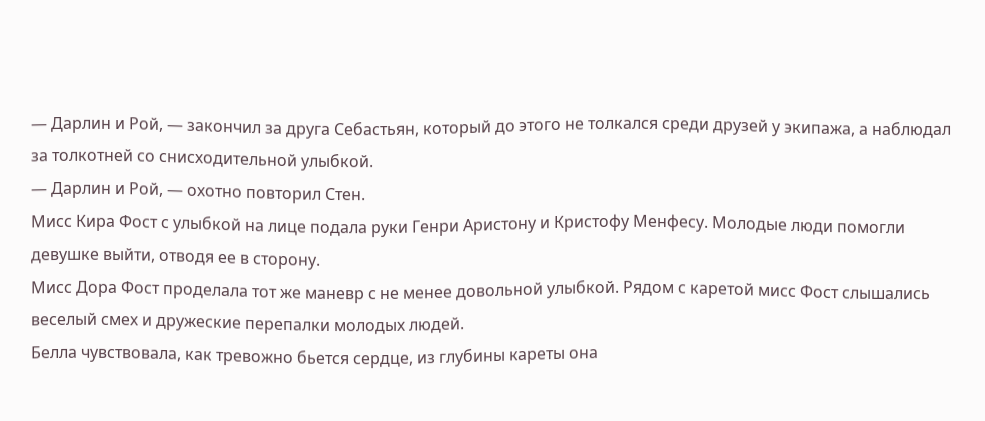— Дарлин и Рой, — закончил за друга Себастьян, который до этого не толкался среди друзей у экипажа, а наблюдал за толкотней со снисходительной улыбкой.
— Дарлин и Рой, — охотно повторил Стен.
Мисс Кира Фост с улыбкой на лице подала руки Генри Аристону и Кристофу Менфесу. Молодые люди помогли девушке выйти, отводя ее в сторону.
Мисс Дора Фост проделала тот же маневр с не менее довольной улыбкой. Рядом с каретой мисс Фост слышались веселый смех и дружеские перепалки молодых людей.
Белла чувствовала, как тревожно бьется сердце, из глубины кареты она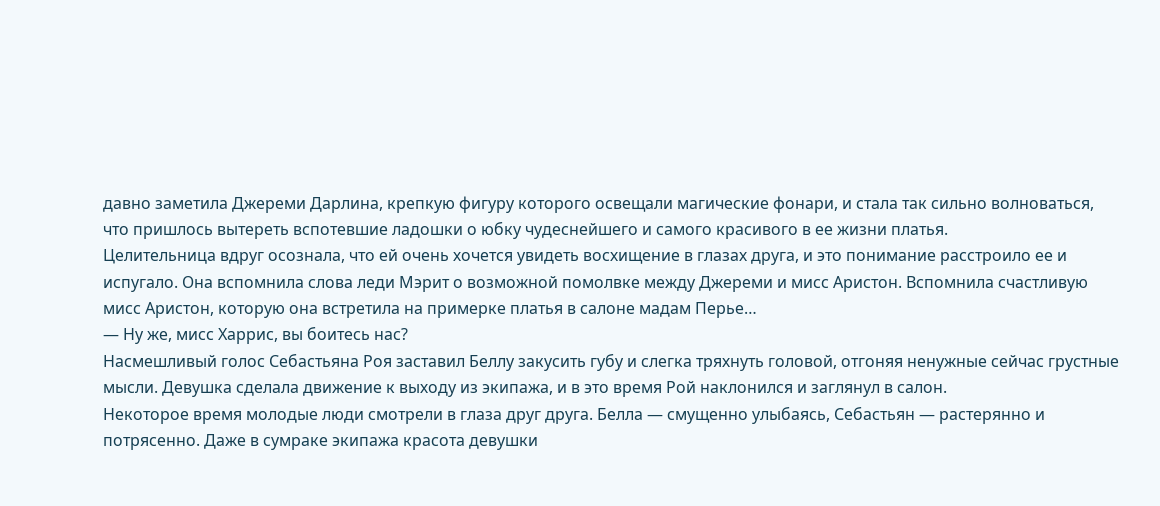давно заметила Джереми Дарлина, крепкую фигуру которого освещали магические фонари, и стала так сильно волноваться, что пришлось вытереть вспотевшие ладошки о юбку чудеснейшего и самого красивого в ее жизни платья.
Целительница вдруг осознала, что ей очень хочется увидеть восхищение в глазах друга, и это понимание расстроило ее и испугало. Она вспомнила слова леди Мэрит о возможной помолвке между Джереми и мисс Аристон. Вспомнила счастливую мисс Аристон, которую она встретила на примерке платья в салоне мадам Перье…
— Ну же, мисс Харрис, вы боитесь нас?
Насмешливый голос Себастьяна Роя заставил Беллу закусить губу и слегка тряхнуть головой, отгоняя ненужные сейчас грустные мысли. Девушка сделала движение к выходу из экипажа, и в это время Рой наклонился и заглянул в салон.
Некоторое время молодые люди смотрели в глаза друг друга. Белла — смущенно улыбаясь, Себастьян — растерянно и потрясенно. Даже в сумраке экипажа красота девушки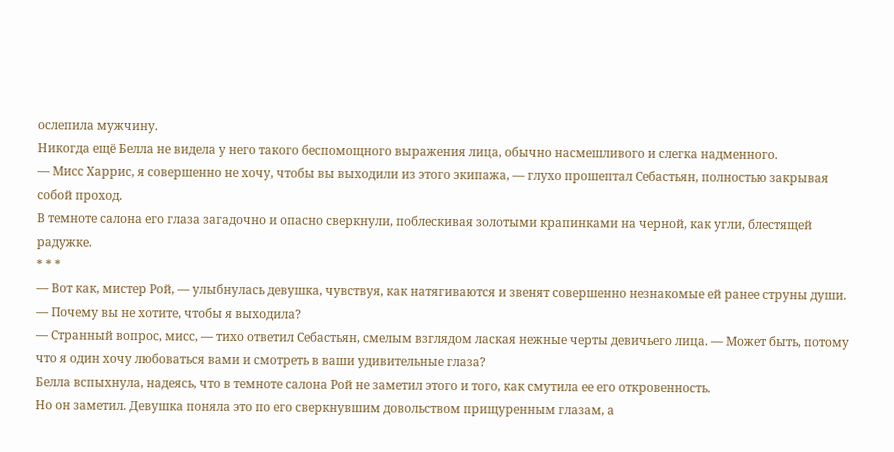ослепила мужчину.
Никогда ещё Белла не видела у него такого беспомощного выражения лица, обычно насмешливого и слегка надменного.
— Мисс Харрис, я совершенно не хочу, чтобы вы выходили из этого экипажа, — глухо прошептал Себастьян, полностью закрывая собой проход.
В темноте салона его глаза загадочно и опасно сверкнули, поблескивая золотыми крапинками на черной, как угли, блестящей радужке.
* * *
— Вот как, мистер Рой, — улыбнулась девушка, чувствуя, как натягиваются и звенят совершенно незнакомые ей ранее струны души. — Почему вы не хотите, чтобы я выходила?
— Странный вопрос, мисс, — тихо ответил Себастьян, смелым взглядом лаская нежные черты девичьего лица. — Может быть, потому что я один хочу любоваться вами и смотреть в ваши удивительные глаза?
Белла вспыхнула, надеясь, что в темноте салона Рой не заметил этого и того, как смутила ее его откровенность.
Но он заметил. Девушка поняла это по его сверкнувшим довольством прищуренным глазам, а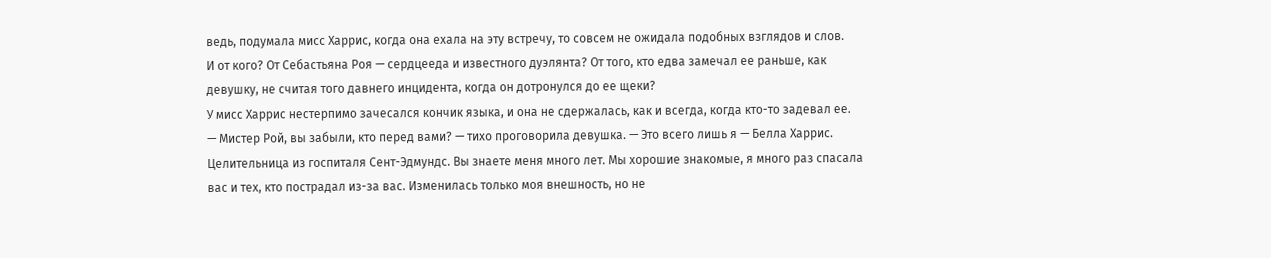ведь, подумала мисс Харрис, когда она ехала на эту встречу, то совсем не ожидала подобных взглядов и слов.
И от кого? От Себастьяна Роя — сердцееда и известного дуэлянта? От того, кто едва замечал ее раньше, как девушку, не считая того давнего инцидента, когда он дотронулся до ее щеки?
У мисс Харрис нестерпимо зачесался кончик языка, и она не сдержалась, как и всегда, когда кто-то задевал ее.
— Мистер Рой, вы забыли, кто перед вами? — тихо проговорила девушка. — Это всего лишь я — Белла Харрис. Целительница из госпиталя Сент-Эдмундс. Вы знаете меня много лет. Мы хорошие знакомые, я много раз спасала вас и тех, кто пострадал из-за вас. Изменилась только моя внешность, но не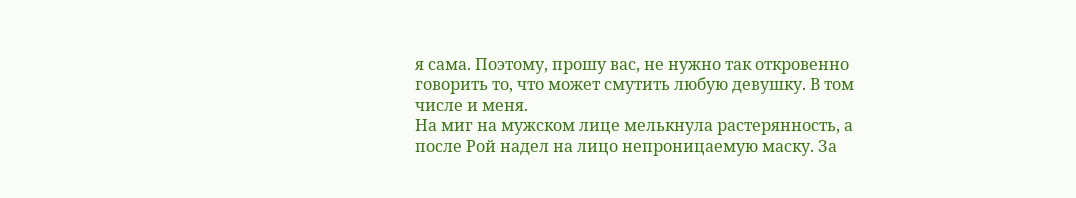я сама. Поэтому, прошу вас, не нужно так откровенно говорить то, что может смутить любую девушку. В том числе и меня.
На миг на мужском лице мелькнула растерянность, а после Рой надел на лицо непроницаемую маску. За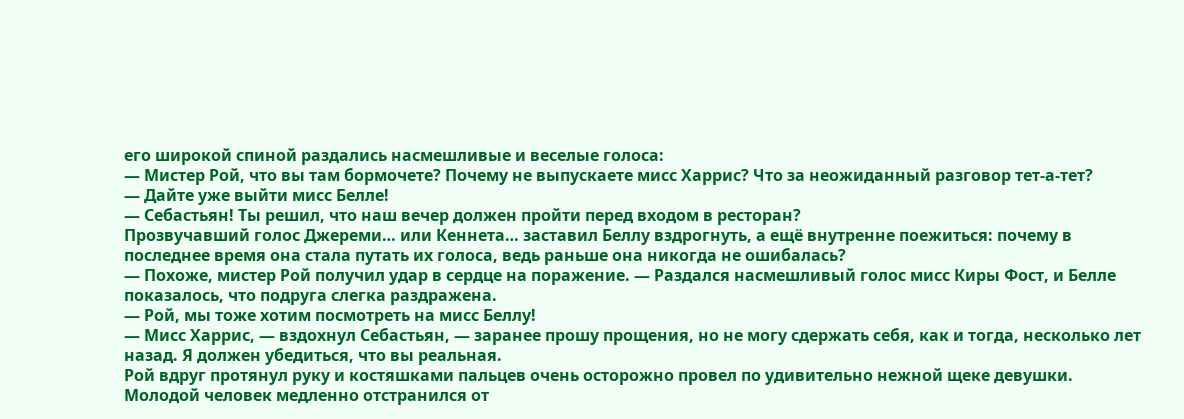его широкой спиной раздались насмешливые и веселые голоса:
— Мистер Рой, что вы там бормочете? Почему не выпускаете мисс Харрис? Что за неожиданный разговор тет-а-тет?
— Дайте уже выйти мисс Белле!
— Себастьян! Ты решил, что наш вечер должен пройти перед входом в ресторан?
Прозвучавший голос Джереми… или Кеннета… заставил Беллу вздрогнуть, а ещё внутренне поежиться: почему в последнее время она стала путать их голоса, ведь раньше она никогда не ошибалась?
— Похоже, мистер Рой получил удар в сердце на поражение. — Раздался насмешливый голос мисс Киры Фост, и Белле показалось, что подруга слегка раздражена.
— Рой, мы тоже хотим посмотреть на мисс Беллу!
— Мисс Харрис, — вздохнул Себастьян, — заранее прошу прощения, но не могу сдержать себя, как и тогда, несколько лет назад. Я должен убедиться, что вы реальная.
Рой вдруг протянул руку и костяшками пальцев очень осторожно провел по удивительно нежной щеке девушки.
Молодой человек медленно отстранился от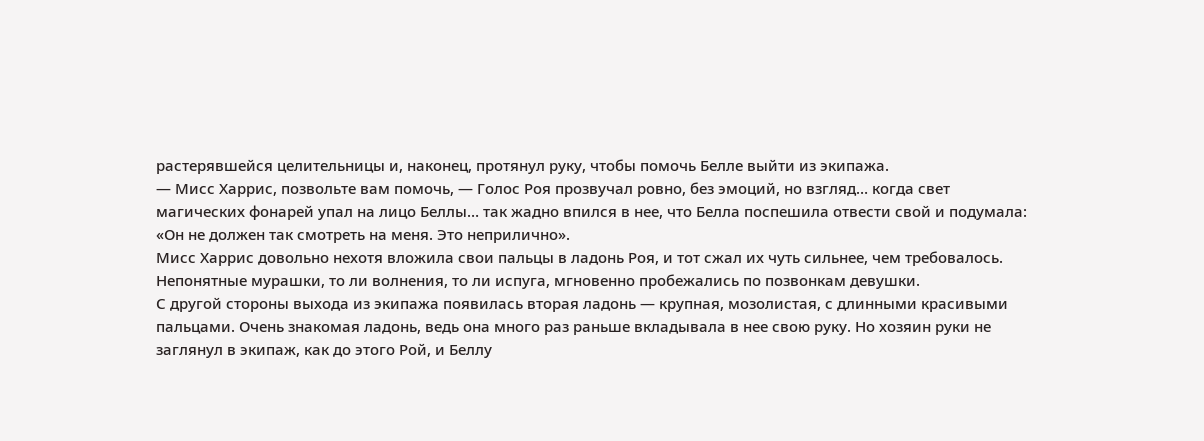растерявшейся целительницы и, наконец, протянул руку, чтобы помочь Белле выйти из экипажа.
— Мисс Харрис, позвольте вам помочь, — Голос Роя прозвучал ровно, без эмоций, но взгляд… когда свет магических фонарей упал на лицо Беллы… так жадно впился в нее, что Белла поспешила отвести свой и подумала: «Он не должен так смотреть на меня. Это неприлично».
Мисс Харрис довольно нехотя вложила свои пальцы в ладонь Роя, и тот сжал их чуть сильнее, чем требовалось. Непонятные мурашки, то ли волнения, то ли испуга, мгновенно пробежались по позвонкам девушки.
С другой стороны выхода из экипажа появилась вторая ладонь — крупная, мозолистая, с длинными красивыми пальцами. Очень знакомая ладонь, ведь она много раз раньше вкладывала в нее свою руку. Но хозяин руки не заглянул в экипаж, как до этого Рой, и Беллу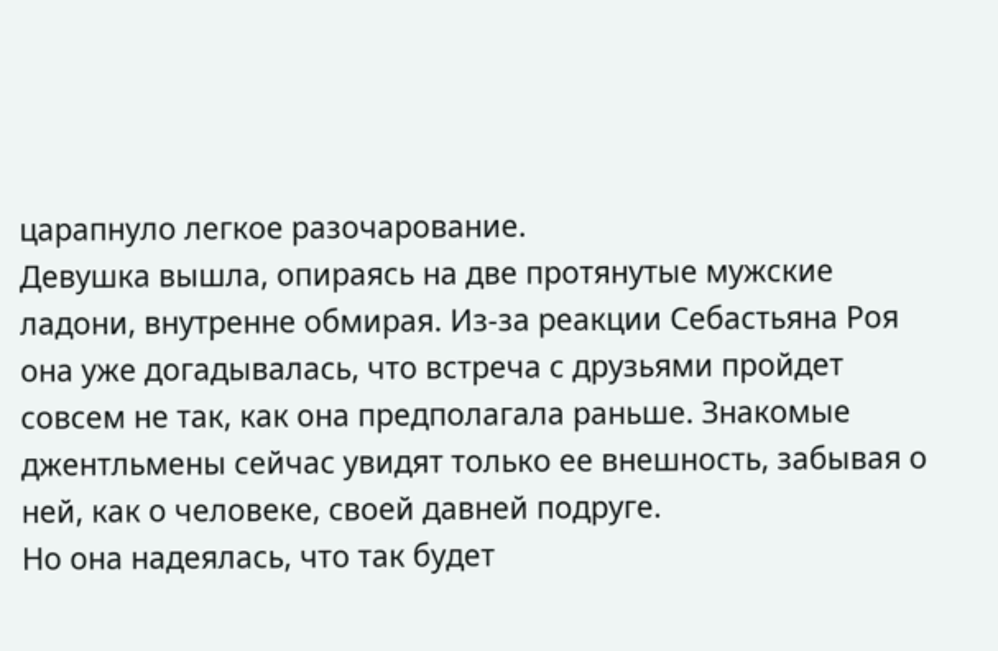царапнуло легкое разочарование.
Девушка вышла, опираясь на две протянутые мужские ладони, внутренне обмирая. Из-за реакции Себастьяна Роя она уже догадывалась, что встреча с друзьями пройдет совсем не так, как она предполагала раньше. Знакомые джентльмены сейчас увидят только ее внешность, забывая о ней, как о человеке, своей давней подруге.
Но она надеялась, что так будет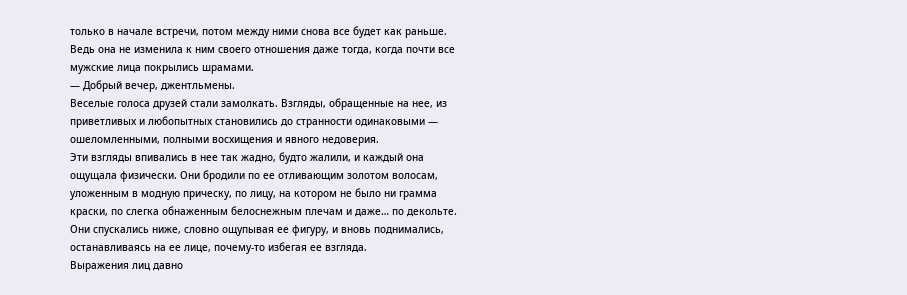только в начале встречи, потом между ними снова все будет как раньше. Ведь она не изменила к ним своего отношения даже тогда, когда почти все мужские лица покрылись шрамами.
— Добрый вечер, джентльмены.
Веселые голоса друзей стали замолкать. Взгляды, обращенные на нее, из приветливых и любопытных становились до странности одинаковыми — ошеломленными, полными восхищения и явного недоверия.
Эти взгляды впивались в нее так жадно, будто жалили, и каждый она ощущала физически. Они бродили по ее отливающим золотом волосам, уложенным в модную прическу, по лицу, на котором не было ни грамма краски, по слегка обнаженным белоснежным плечам и даже… по декольте.
Они спускались ниже, словно ощупывая ее фигуру, и вновь поднимались, останавливаясь на ее лице, почему-то избегая ее взгляда.
Выражения лиц давно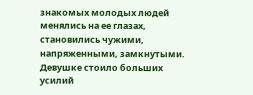знакомых молодых людей менялись на ее глазах, становились чужими, напряженными, замкнутыми.
Девушке стоило больших усилий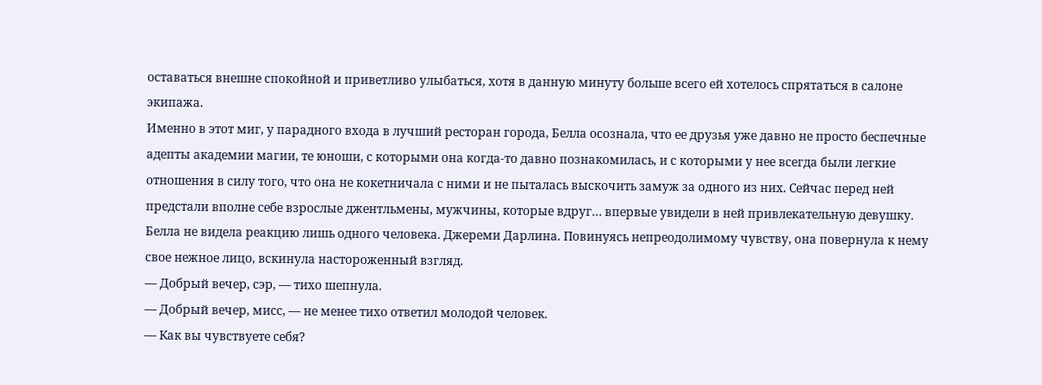оставаться внешне спокойной и приветливо улыбаться, хотя в данную минуту больше всего ей хотелось спрятаться в салоне экипажа.
Именно в этот миг, у парадного входа в лучший ресторан города, Белла осознала, что ее друзья уже давно не просто беспечные адепты академии магии, те юноши, с которыми она когда-то давно познакомилась, и с которыми у нее всегда были легкие отношения в силу того, что она не кокетничала с ними и не пыталась выскочить замуж за одного из них. Сейчас перед ней предстали вполне себе взрослые джентльмены, мужчины, которые вдруг… впервые увидели в ней привлекательную девушку.
Белла не видела реакцию лишь одного человека. Джереми Дарлина. Повинуясь непреодолимому чувству, она повернула к нему свое нежное лицо, вскинула настороженный взгляд.
— Добрый вечер, сэр, — тихо шепнула.
— Добрый вечер, мисс, — не менее тихо ответил молодой человек.
— Как вы чувствуете себя?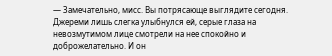— Замечательно, мисс. Вы потрясающе выглядите сегодня.
Джереми лишь слегка улыбнулся ей, серые глаза на невозмутимом лице смотрели на нее спокойно и доброжелательно. И он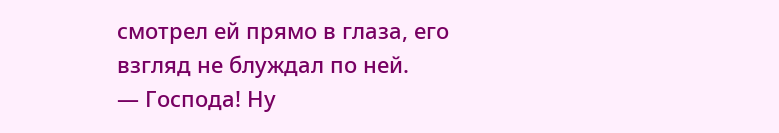смотрел ей прямо в глаза, его взгляд не блуждал по ней.
— Господа! Ну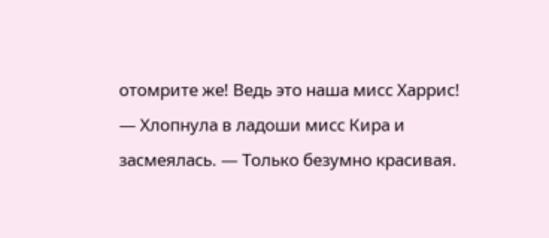отомрите же! Ведь это наша мисс Харрис! — Хлопнула в ладоши мисс Кира и засмеялась. — Только безумно красивая.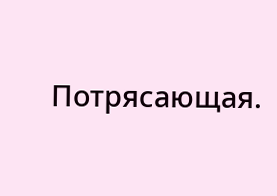Потрясающая.